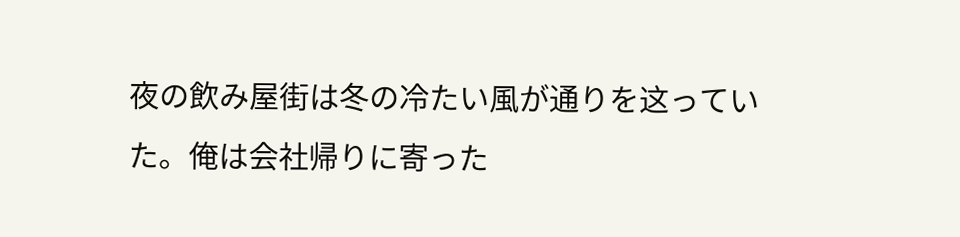夜の飲み屋街は冬の冷たい風が通りを这っていた。俺は会社帰りに寄った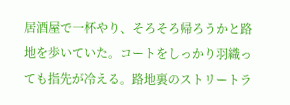居酒屋で一杯やり、そろそろ帰ろうかと路地を歩いていた。コートをしっかり羽織っても指先が冷える。路地裏のストリートラ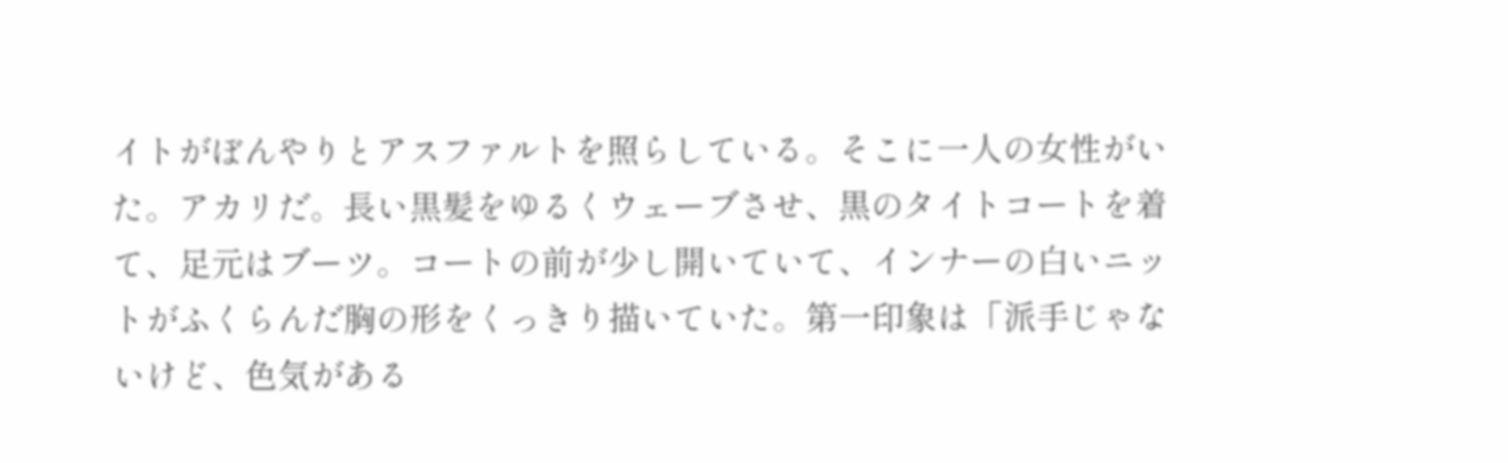イトがぼんやりとアスファルトを照らしている。そこに一人の女性がいた。アカリだ。長い黒髪をゆるくウェーブさせ、黒のタイトコートを着て、足元はブーツ。コートの前が少し開いていて、インナーの白いニットがふくらんだ胸の形をくっきり描いていた。第一印象は「派手じゃないけど、色気がある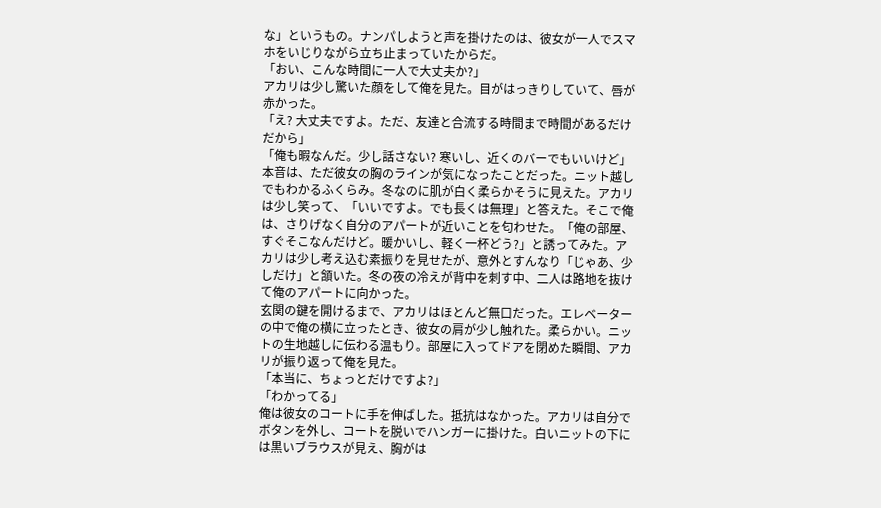な」というもの。ナンパしようと声を掛けたのは、彼女が一人でスマホをいじりながら立ち止まっていたからだ。
「おい、こんな時間に一人で大丈夫か?」
アカリは少し驚いた顔をして俺を見た。目がはっきりしていて、唇が赤かった。
「え? 大丈夫ですよ。ただ、友達と合流する時間まで時間があるだけだから」
「俺も暇なんだ。少し話さない? 寒いし、近くのバーでもいいけど」
本音は、ただ彼女の胸のラインが気になったことだった。ニット越しでもわかるふくらみ。冬なのに肌が白く柔らかそうに見えた。アカリは少し笑って、「いいですよ。でも長くは無理」と答えた。そこで俺は、さりげなく自分のアパートが近いことを匂わせた。「俺の部屋、すぐそこなんだけど。暖かいし、軽く一杯どう?」と誘ってみた。アカリは少し考え込む素振りを見せたが、意外とすんなり「じゃあ、少しだけ」と頷いた。冬の夜の冷えが背中を刺す中、二人は路地を抜けて俺のアパートに向かった。
玄関の鍵を開けるまで、アカリはほとんど無口だった。エレベーターの中で俺の横に立ったとき、彼女の肩が少し触れた。柔らかい。ニットの生地越しに伝わる温もり。部屋に入ってドアを閉めた瞬間、アカリが振り返って俺を見た。
「本当に、ちょっとだけですよ?」
「わかってる」
俺は彼女のコートに手を伸ばした。抵抗はなかった。アカリは自分でボタンを外し、コートを脱いでハンガーに掛けた。白いニットの下には黒いブラウスが見え、胸がは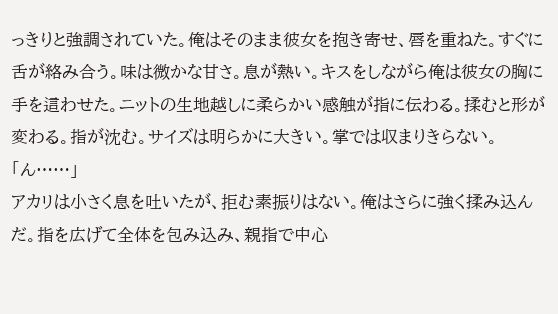っきりと強調されていた。俺はそのまま彼女を抱き寄せ、唇を重ねた。すぐに舌が絡み合う。味は微かな甘さ。息が熱い。キスをしながら俺は彼女の胸に手を這わせた。ニットの生地越しに柔らかい感触が指に伝わる。揉むと形が変わる。指が沈む。サイズは明らかに大きい。掌では収まりきらない。
「ん……」
アカリは小さく息を吐いたが、拒む素振りはない。俺はさらに強く揉み込んだ。指を広げて全体を包み込み、親指で中心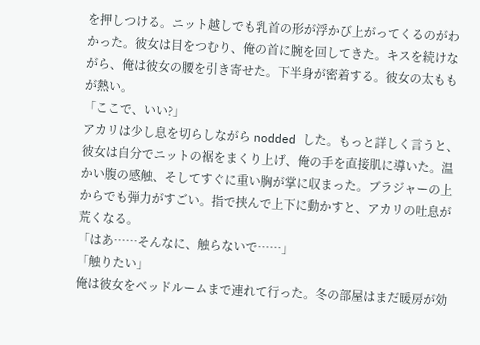を押しつける。ニット越しでも乳首の形が浮かび上がってくるのがわかった。彼女は目をつむり、俺の首に腕を回してきた。キスを続けながら、俺は彼女の腰を引き寄せた。下半身が密着する。彼女の太ももが熱い。
「ここで、いい?」
アカリは少し息を切らしながら nodded した。もっと詳しく言うと、彼女は自分でニットの裾をまくり上げ、俺の手を直接肌に導いた。温かい腹の感触、そしてすぐに重い胸が掌に収まった。ブラジャーの上からでも弾力がすごい。指で挟んで上下に動かすと、アカリの吐息が荒くなる。
「はあ……そんなに、触らないで……」
「触りたい」
俺は彼女をベッドルームまで連れて行った。冬の部屋はまだ暖房が効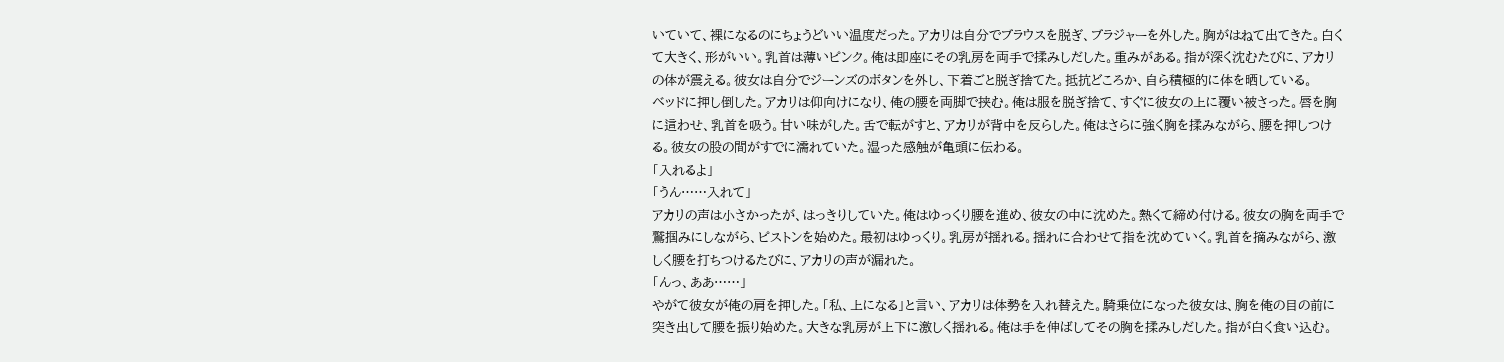いていて、裸になるのにちょうどいい温度だった。アカリは自分でブラウスを脱ぎ、ブラジャーを外した。胸がはねて出てきた。白くて大きく、形がいい。乳首は薄いピンク。俺は即座にその乳房を両手で揉みしだした。重みがある。指が深く沈むたびに、アカリの体が震える。彼女は自分でジーンズのボタンを外し、下着ごと脱ぎ捨てた。抵抗どころか、自ら積極的に体を晒している。
ベッドに押し倒した。アカリは仰向けになり、俺の腰を両脚で挟む。俺は服を脱ぎ捨て、すぐに彼女の上に覆い被さった。唇を胸に這わせ、乳首を吸う。甘い味がした。舌で転がすと、アカリが背中を反らした。俺はさらに強く胸を揉みながら、腰を押しつける。彼女の股の間がすでに濡れていた。湿った感触が亀頭に伝わる。
「入れるよ」
「うん……入れて」
アカリの声は小さかったが、はっきりしていた。俺はゆっくり腰を進め、彼女の中に沈めた。熱くて締め付ける。彼女の胸を両手で鷲掴みにしながら、ピストンを始めた。最初はゆっくり。乳房が揺れる。揺れに合わせて指を沈めていく。乳首を摘みながら、激しく腰を打ちつけるたびに、アカリの声が漏れた。
「んっ、ああ……」
やがて彼女が俺の肩を押した。「私、上になる」と言い、アカリは体勢を入れ替えた。騎乗位になった彼女は、胸を俺の目の前に突き出して腰を振り始めた。大きな乳房が上下に激しく揺れる。俺は手を伸ばしてその胸を揉みしだした。指が白く食い込む。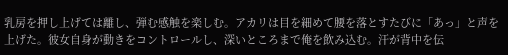乳房を押し上げては離し、弾む感触を楽しむ。アカリは目を細めて腰を落とすたびに「あっ」と声を上げた。彼女自身が動きをコントロールし、深いところまで俺を飲み込む。汗が背中を伝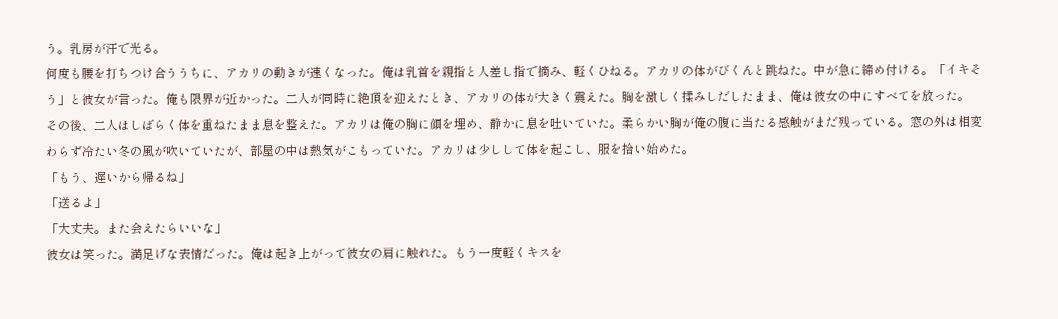う。乳房が汗で光る。
何度も腰を打ちつけ合ううちに、アカリの動きが速くなった。俺は乳首を親指と人差し指で摘み、軽くひねる。アカリの体がびくんと跳ねた。中が急に締め付ける。「イキそう」と彼女が言った。俺も限界が近かった。二人が同時に絶頂を迎えたとき、アカリの体が大きく震えた。胸を激しく揉みしだしたまま、俺は彼女の中にすべてを放った。
その後、二人はしばらく体を重ねたまま息を整えた。アカリは俺の胸に顔を埋め、静かに息を吐いていた。柔らかい胸が俺の腹に当たる感触がまだ残っている。窓の外は相変わらず冷たい冬の風が吹いていたが、部屋の中は熱気がこもっていた。アカリは少しして体を起こし、服を拾い始めた。
「もう、遅いから帰るね」
「送るよ」
「大丈夫。また会えたらいいな」
彼女は笑った。満足げな表情だった。俺は起き上がって彼女の肩に触れた。もう一度軽くキスを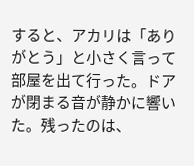すると、アカリは「ありがとう」と小さく言って部屋を出て行った。ドアが閉まる音が静かに響いた。残ったのは、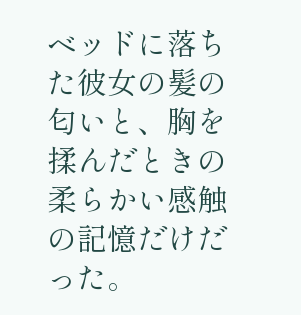ベッドに落ちた彼女の髪の匂いと、胸を揉んだときの柔らかい感触の記憶だけだった。